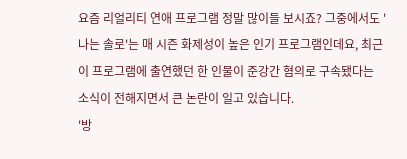요즘 리얼리티 연애 프로그램 정말 많이들 보시죠? 그중에서도 '나는 솔로'는 매 시즌 화제성이 높은 인기 프로그램인데요, 최근 이 프로그램에 출연했던 한 인물이 준강간 혐의로 구속됐다는 소식이 전해지면서 큰 논란이 일고 있습니다.
'방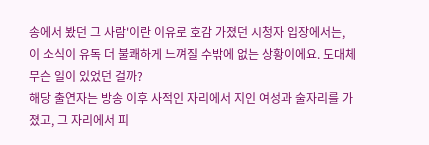송에서 봤던 그 사람'이란 이유로 호감 가졌던 시청자 입장에서는, 이 소식이 유독 더 불쾌하게 느껴질 수밖에 없는 상황이에요. 도대체 무슨 일이 있었던 걸까?
해당 출연자는 방송 이후 사적인 자리에서 지인 여성과 술자리를 가졌고, 그 자리에서 피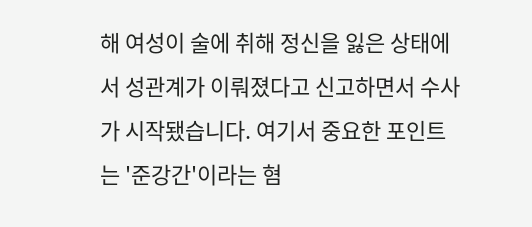해 여성이 술에 취해 정신을 잃은 상태에서 성관계가 이뤄졌다고 신고하면서 수사가 시작됐습니다. 여기서 중요한 포인트는 '준강간'이라는 혐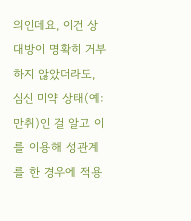의인데요, 이건 상대방이 명확히 거부하지 않았더라도, 심신 미약 상태(예: 만취)인 걸 알고 이를 이용해 성관계를 한 경우에 적용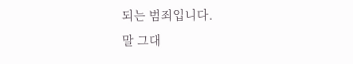되는 범죄입니다.
말 그대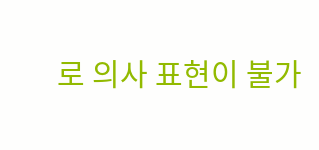로 의사 표현이 불가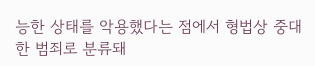능한 상태를 악용했다는 점에서 형법상 중대한 범죄로 분류돼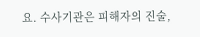요. 수사기관은 피해자의 진술,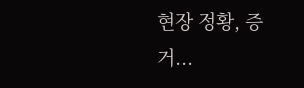현장 정황, 증거...